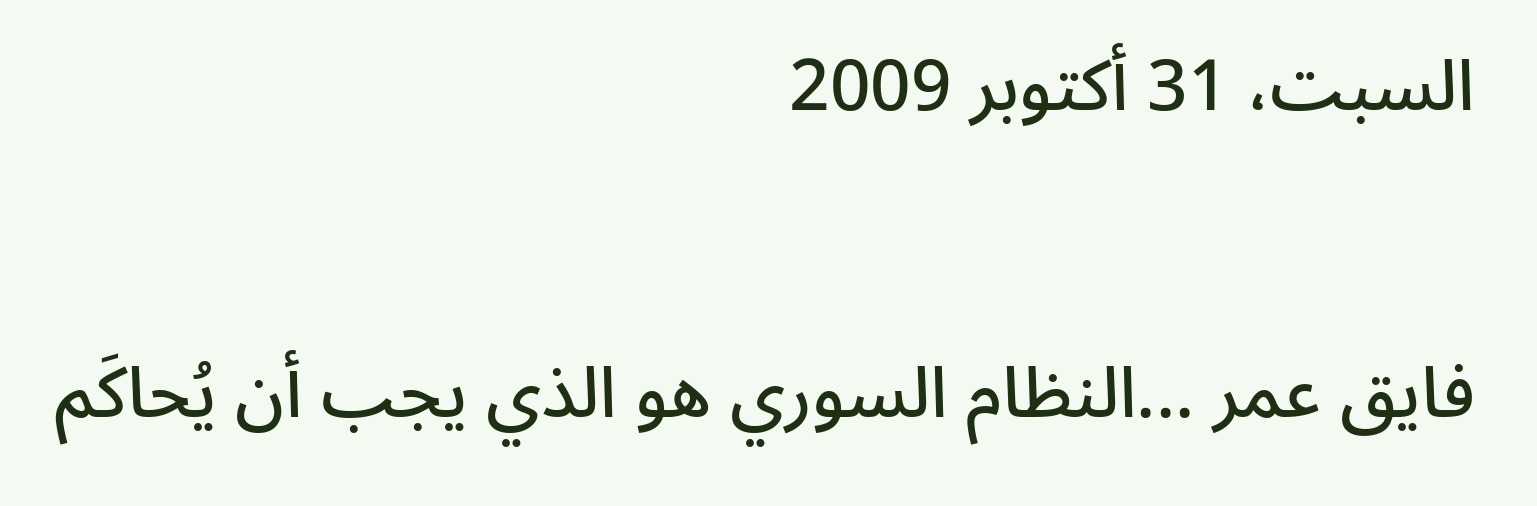السبت، 31 أكتوبر 2009

فايق عمر ...النظام السوري هو الذي يجب أن يُحاكَم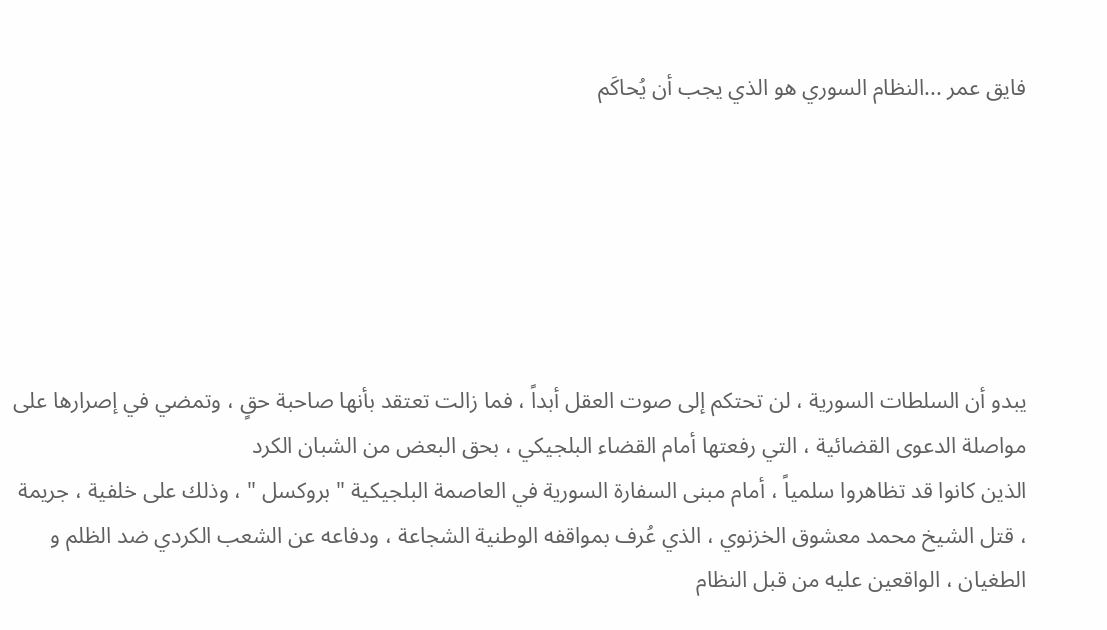فايق عمر ...النظام السوري هو الذي يجب أن يُحاكَم






يبدو أن السلطات السورية ، لن تحتكم إلى صوت العقل أبداً ، فما زالت تعتقد بأنها صاحبة حقٍ ، وتمضي في إصرارها على
مواصلة الدعوى القضائية ، التي رفعتها أمام القضاء البلجيكي ، بحق البعض من الشبان الكرد
الذين كانوا قد تظاهروا سلمياً ، أمام مبنى السفارة السورية في العاصمة البلجيكية " بروكسل " ، وذلك على خلفية ، جريمة ، قتل الشيخ محمد معشوق الخزنوي ، الذي عُرف بمواقفه الوطنية الشجاعة ، ودفاعه عن الشعب الكردي ضد الظلم و الطغيان ، الواقعين عليه من قبل النظام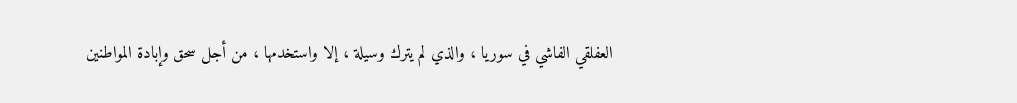العفلقي الفاشي في سوريا ، والذي لم يترك وسيلة ، إلا واستخدمها ، من أجل سحق وإبادة المواطنين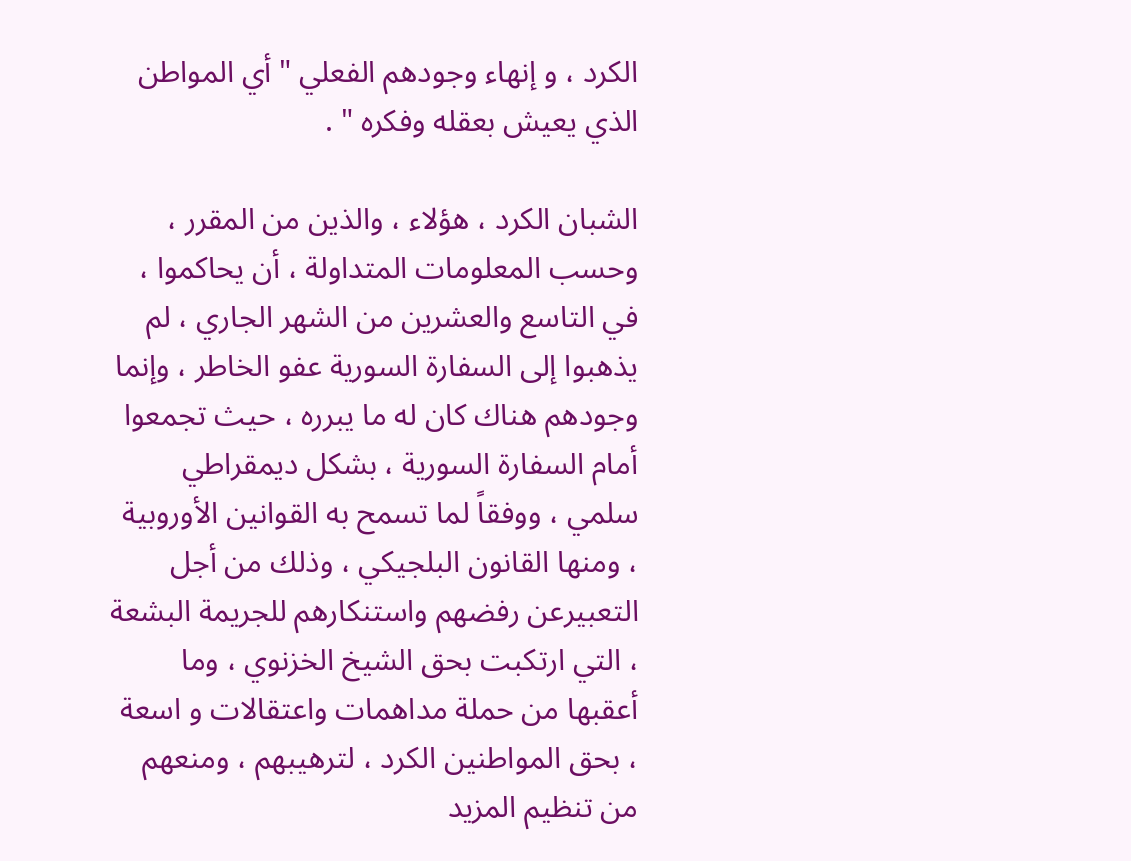الكرد ، و إنهاء وجودهم الفعلي " أي المواطن الذي يعيش بعقله وفكره " .

الشبان الكرد ، هؤلاء ، والذين من المقرر ، وحسب المعلومات المتداولة ، أن يحاكموا ، في التاسع والعشرين من الشهر الجاري ، لم يذهبوا إلى السفارة السورية عفو الخاطر ، وإنما وجودهم هناك كان له ما يبرره ، حيث تجمعوا أمام السفارة السورية ، بشكل ديمقراطي سلمي ، ووفقاً لما تسمح به القوانين الأوروبية ، ومنها القانون البلجيكي ، وذلك من أجل التعبيرعن رفضهم واستنكارهم للجريمة البشعة ، التي ارتكبت بحق الشيخ الخزنوي ، وما أعقبها من حملة مداهمات واعتقالات و اسعة ، بحق المواطنين الكرد ، لترهيبهم ، ومنعهم من تنظيم المزيد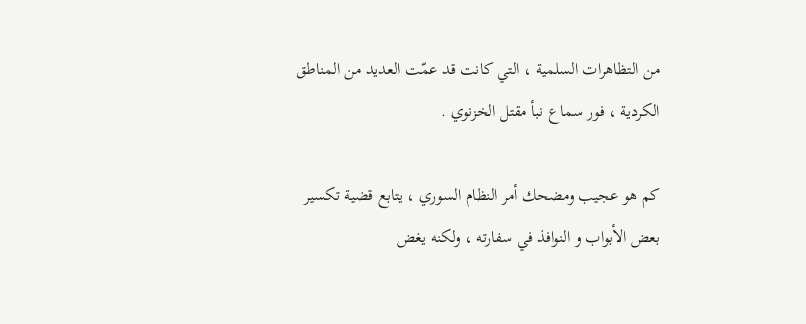من التظاهرات السلمية ، التي كانت قد عمّت العديد من المناطق الكردية ، فور سماع نبأ مقتل الخزنوي .

كم هو عجيب ومضحك أمر النظام السوري ، يتابع قضية تكسير بعض الأبواب و النوافذ في سفارته ، ولكنه يغض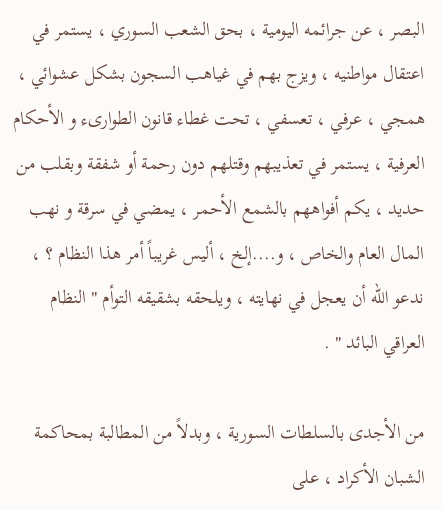البصر ، عن جرائمه اليومية ، بحق الشعب السوري ، يستمر في اعتقال مواطنيه ، ويزج بهم في غياهب السجون بشكل عشوائي ، همجي ، عرفي ، تعسفي ، تحت غطاء قانون الطوارىء و الأحكام العرفية ، يستمر في تعذيبهم وقتلهم دون رحمة أو شفقة وبقلب من حديد ، يكم أفواههم بالشمع الأحمر ، يمضي في سرقة و نهب المال العام والخاص ، و....إلخ ، أليس غريباً أمر هذا النظام ؟ ، ندعو الله أن يعجل في نهايته ، ويلحقه بشقيقه التوأم " النظام العراقي البائد " .

من الأجدى بالسلطات السورية ، وبدلاً من المطالبة بمحاكمة الشبان الأكراد ، على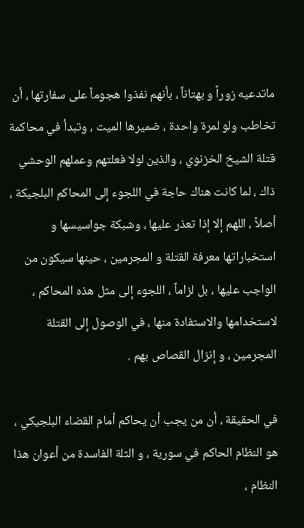ماتدعيه زوراً و بهتاناً ، بأنهم نفذوا هجوماً على سفارتها ، أن تخاطب ولو لمرة واحدة ، ضميرها الميت ، وتبدأ في محاكمة قتلة الشيخ الخزنوي ، والذين لولا فعلتهم وعملهم الوحشي ذاك ، لما كانت هناك حاجة في اللجوء إلى المحاكم البلجيكة ، أصلاً ، اللهم إلا إذا تعذر عليها ، وشبكة جواسيسها و استخباراتها معرفة القتلة و المجرمين ، حينها سيكون من الواجب عليها ، بل لزاماً ، اللجوء إلى مثل هذه المحاكم ، لاستخدامها والاستفادة منها ، في الوصول إلى القتلة المجرمين ، و إنزال القصاص بهم .

في الحقيقة ، أن من يجب أن يحاكم أمام القضاء البلجيكي ، هو النظام الحاكم في سورية ، و الثلة الفاسدة من أعوان هذا النظام ،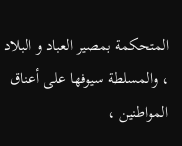المتحكمة بمصير العباد و البلاد ، والمسلطة سيوفها على أعناق المواطنين ،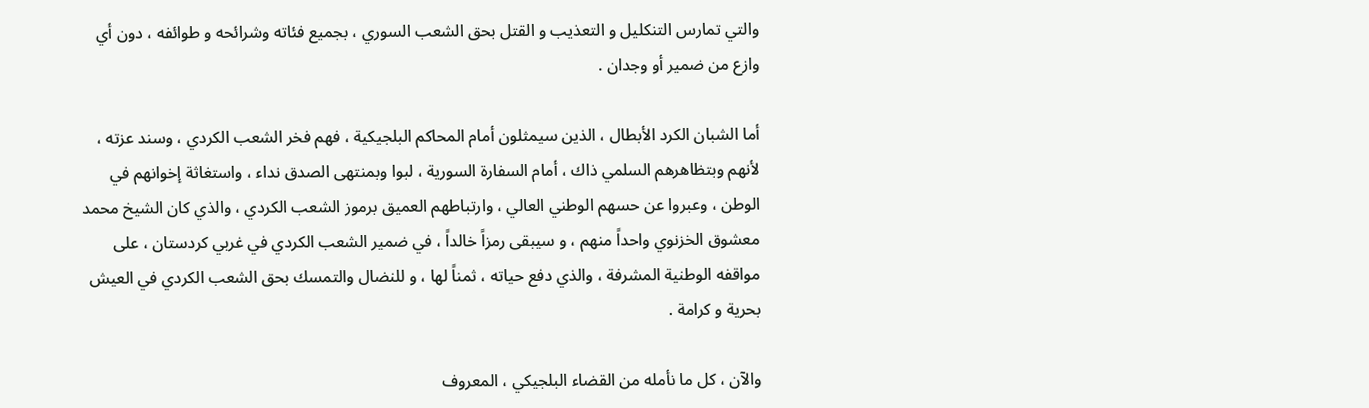والتي تمارس التنكليل و التعذيب و القتل بحق الشعب السوري ، بجميع فئاته وشرائحه و طوائفه ، دون أي وازع من ضمير أو وجدان .

أما الشبان الكرد الأبطال ، الذين سيمثلون أمام المحاكم البلجيكية ، فهم فخر الشعب الكردي ، وسند عزته ، لأنهم وبتظاهرهم السلمي ذاك ، أمام السفارة السورية ، لبوا وبمنتهى الصدق نداء ، واستغاثة إخوانهم في الوطن ، وعبروا عن حسهم الوطني العالي ، وارتباطهم العميق برموز الشعب الكردي ، والذي كان الشيخ محمد معشوق الخزنوي واحداً منهم ، و سيبقى رمزاً خالداً ، في ضمير الشعب الكردي في غربي كردستان ، على مواقفه الوطنية المشرفة ، والذي دفع حياته ، ثمناً لها ، و للنضال والتمسك بحق الشعب الكردي في العيش بحرية و كرامة .

والآن ، كل ما نأمله من القضاء البلجيكي ، المعروف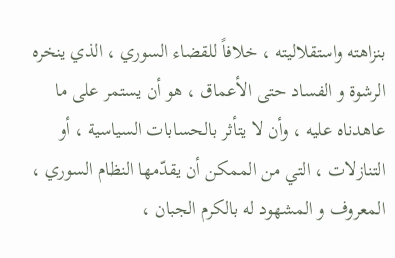بنزاهته واستقلاليته ، خلافاً للقضاء السوري ، الذي ينخره الرشوة و الفساد حتى الأعماق ، هو أن يستمر على ما عاهدناه عليه ، وأن لا يتأثر بالحسابات السياسية ، أو التنازلات ، التي من الممكن أن يقدّمها النظام السوري ، المعروف و المشهود له بالكرم الجبان ،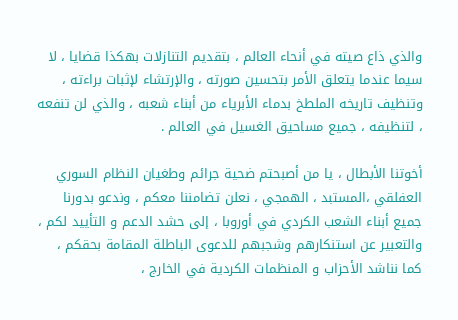والذي ذاع صيته في أنحاء العالم ، بتقديم التنازلات بهكذا قضايا ، لا سيما عندما يتعلق الأمر بتحسين صورته ، والإرتشاء لإثبات براءته ، وتنظيف تاريخه الملطخ بدماء الأبرياء من أبناء شعبه ، والذي لن تنفعه ، لتنظيفه ، جميع مساحيق الغسيل في العالم .

أخوتنا الأبطال ، يا من أصبحتم ضحية جرائم وطغيان النظام السوري العفلقي ،المستبد ، الهمجي ، نعلن تضامننا معكم ، وندعو بدورنا جميع أبناء الشعب الكردي في أوروبا ، إلى حشد الدعم و التأييد لكم ، والتعبير عن استنكارهم وشجبهم للدعوى الباطلة المقامة بحقكم ، كما نناشد الأحزاب و المنظمات الكردية في الخارج ،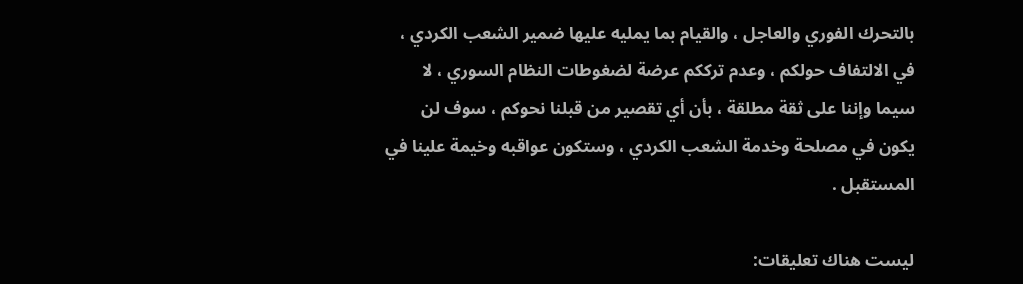بالتحرك الفوري والعاجل ، والقيام بما يمليه عليها ضمير الشعب الكردي ، في الالتفاف حولكم ، وعدم ترككم عرضة لضغوطات النظام السوري ، لا سيما وإننا على ثقة مطلقة ، بأن أي تقصير من قبلنا نحوكم ، سوف لن يكون في مصلحة وخدمة الشعب الكردي ، وستكون عواقبه وخيمة علينا في المستقبل .

ليست هناك تعليقات: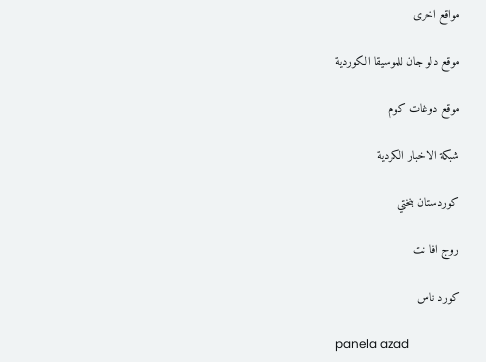مواقع اخرى

موقع دلو جان للموسيقا الكوردية

موقع دوغات كوم

شبكة الاخبار الكردية

كوردستان بنختي

روج افا نت

كورد ناس

panela azad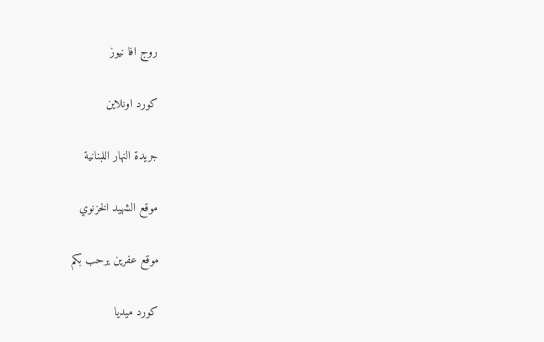روج افا نيوز

كورد اونلاين

جريدة النهار اللبنانية

موقع الشهيد الخزنوي

موقع عفرين يرحب بكم

كورد ميديا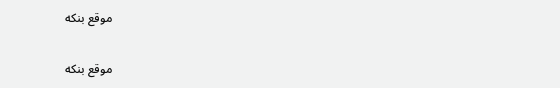موقع بنكه

موقع بنكه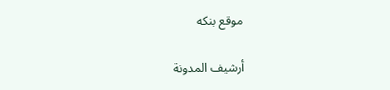موقع بنكه

أرشيف المدونة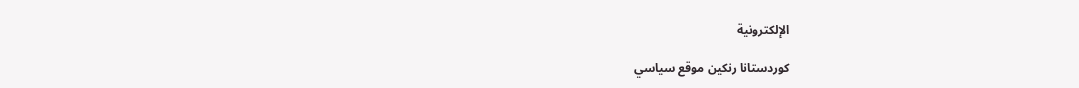الإلكترونية

كوردستانا رنكين موقع سياسي